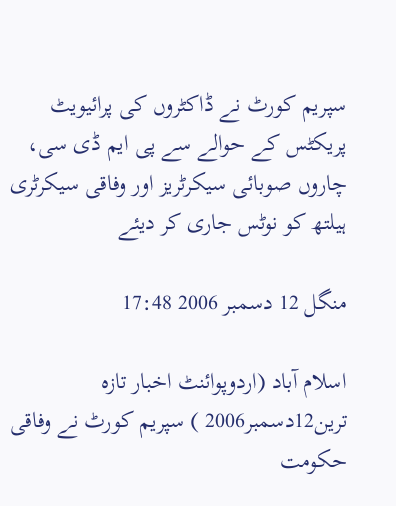سپریم کورٹ نے ڈاکٹروں کی پرائیویٹ پریکٹس کے حوالے سے پی ایم ڈی سی، چاروں صوبائی سیکرٹریز اور وفاقی سیکرٹری ہیلتھ کو نوٹس جاری کر دیئے

منگل 12 دسمبر 2006 17:48

اسلام آباد (اردوپوائنٹ اخبار تازہ ترین12دسمبر2006 ) سپریم کورٹ نے وفاقی حکومت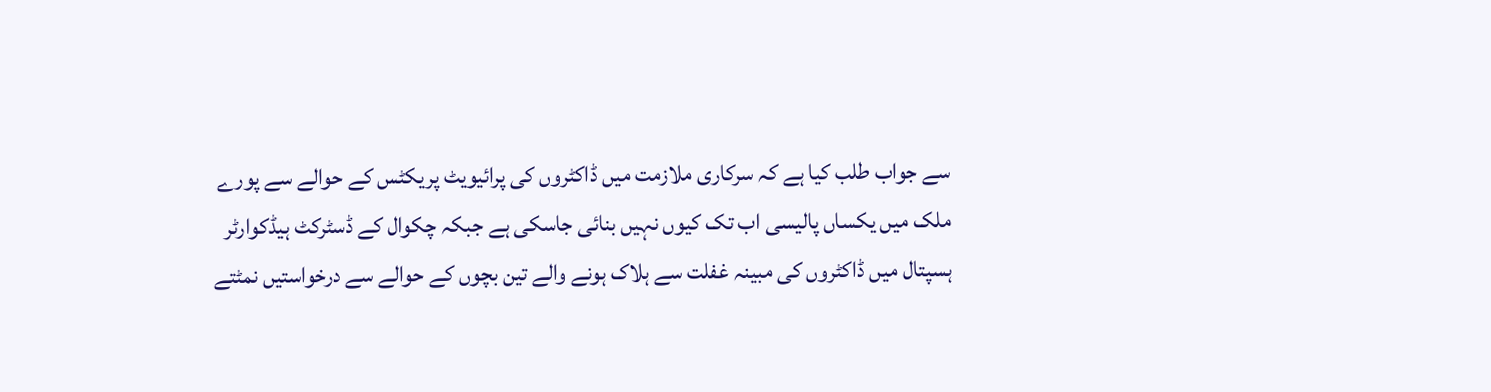سے جواب طلب کیا ہے کہ سرکاری ملازمت میں ڈاکٹروں کی پرائیویٹ پریکٹس کے حوالے سے پورے ملک میں یکساں پالیسی اب تک کیوں نہیں بنائی جاسکی ہے جبکہ چکوال کے ڈسٹرکٹ ہیڈکوارٹر ہسپتال میں ڈاکٹروں کی مبینہ غفلت سے ہلاک ہونے والے تین بچوں کے حوالے سے درخواستیں نمٹتے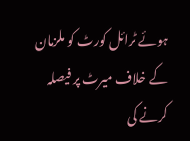ہوئے ٹرائل کورٹ کو ملزمان کے خلاف میرٹ پر فیصلہ کرنے کی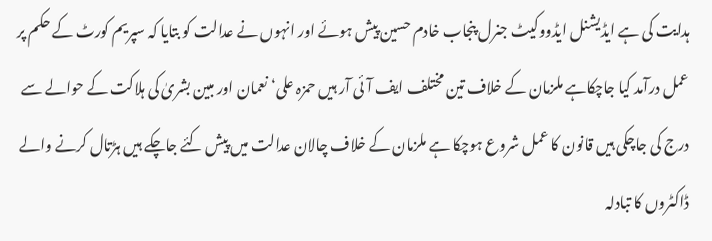ہدایت کی ہے ایڈیشنل ایڈووکیٹ جنرل پنجاب خادم حسین پیش ہوئے اور انہوں نے عدالت کو بتایا کہ سپریم کورٹ کے حکم پر عمل درآمد کیا جاچکاہے ملزمان کے خلاف تین مختلف ایف آئی آر ہیں حمزہ علی‘ نعمان اور مبین بشریٰ کی ہلاکت کے حوالے سے درج کی جاچکی ہیں قانون کا عمل شروع ہوچکا ہے ملزمان کے خلاف چالان عدالت میں پیش کئے جاچکے ہیں ہڑتال کرنے والے ڈاکٹروں کا تبادلہ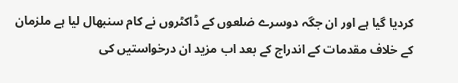کردیا گیا ہے اور ان جگہ دوسرے ضلعوں کے ڈاکٹروں نے کام سنبھال لیا ہے ملزمان کے خلاف مقدمات کے اندراج کے بعد اب مزید ان درخواستیں کی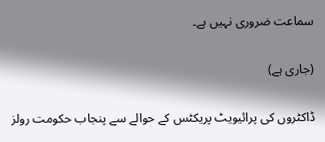سماعت ضروری نہیں ہے۔

(جاری ہے)

ڈاکٹروں کی پرائیویٹ پریکٹس کے حوالے سے پنجاب حکومت رولز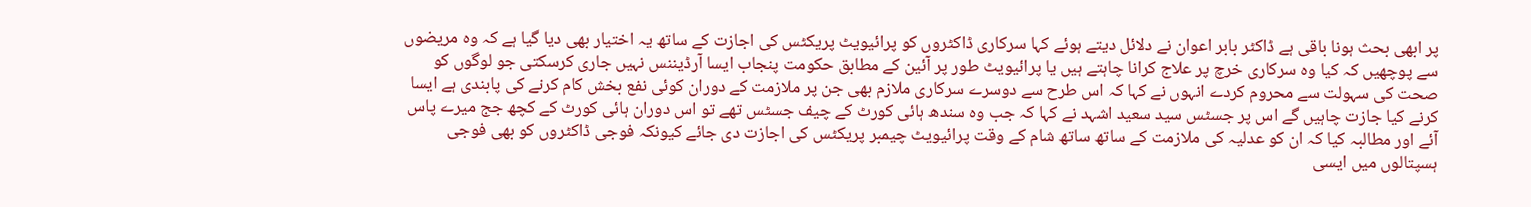پر ابھی بحث ہونا باقی ہے ڈاکٹر بابر اعوان نے دلائل دیتے ہوئے کہا سرکاری ڈاکٹروں کو پرائیویٹ پریکٹس کی اجازت کے ساتھ یہ اختیار بھی دیا گیا ہے کہ وہ مریضوں سے پوچھیں کہ کیا وہ سرکاری خرچ پر علاج کرانا چاہتے ہیں یا پرائیویٹ طور پر آئین کے مطابق حکومت پنجاب ایسا آرڈیننس نہیں جاری کرسکتی جو لوگوں کو صحت کی سہولت سے محروم کردے انہوں نے کہا کہ اس طرح سے دوسرے سرکاری ملازم بھی جن پر ملازمت کے دوران کوئی نفع بخش کام کرنے کی پابندی ہے ایسا کرنے کیا جازت چاہیں گے اس پر جسٹس سید سعید اشہد نے کہا کہ جب وہ سندھ ہائی کورٹ کے چیف جسٹس تھے تو اس دوران ہائی کورٹ کے کچھ جج میرے پاس آئے اور مطالبہ کیا کہ ان کو عدلیہ کی ملازمت کے ساتھ ساتھ شام کے وقت پرائیویٹ چیمبر پریکٹس کی اجازت دی جائے کیونکہ فوجی ڈاکٹروں کو بھی فوجی ہسپتالوں میں ایسی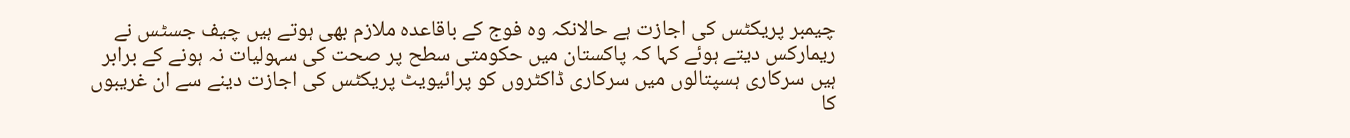چیمبر پریکٹس کی اجازت ہے حالانکہ وہ فوج کے باقاعدہ ملازم بھی ہوتے ہیں چیف جسٹس نے ریمارکس دیتے ہوئے کہا کہ پاکستان میں حکومتی سطح پر صحت کی سہولیات نہ ہونے کے برابر ہیں سرکاری ہسپتالوں میں سرکاری ڈاکٹروں کو پرائیویٹ پریکٹس کی اجازت دینے سے ان غریبوں کا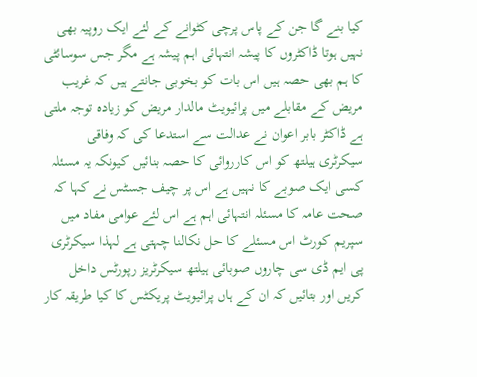کیا بنے گا جن کے پاس پرچی کٹوانے کے لئے ایک روپیہ بھی نہیں ہوتا ڈاکٹروں کا پیشہ انتہائی اہم پیشہ ہے مگر جس سوسائٹی کا ہم بھی حصہ ہیں اس بات کو بخوبی جانتے ہیں کہ غریب مریض کے مقابلے میں پرائیویٹ مالدار مریض کو زیادہ توجہ ملتی ہے ڈاکٹر بابر اعوان نے عدالت سے استدعا کی کہ وفاقی سیکرٹری ہیلتھ کو اس کارروائی کا حصہ بنائیں کیونکہ یہ مسئلہ کسی ایک صوبے کا نہیں ہے اس پر چیف جسٹس نے کہا کہ صحت عامہ کا مسئلہ انتہائی اہم ہے اس لئے عوامی مفاد میں سپریم کورٹ اس مسئلے کا حل نکالنا چہتی ہے لہذا سیکرٹری پی ایم ڈی سی چاروں صوبائی ہیلتھ سیکرٹریز رپورٹس داخل کریں اور بتائیں کہ ان کے ہاں پرائیویٹ پریکٹس کا کیا طریقہ کار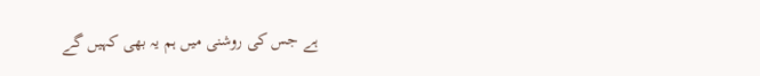ہے جس کی روشنی میں ہم یہ بھی کہیں گے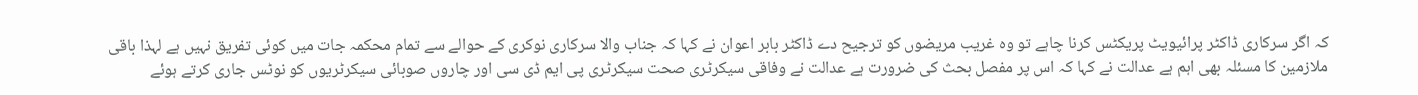کہ اگر سرکاری ڈاکٹر پرائیویٹ پریکٹس کرنا چاہے تو وہ غریب مریضوں کو ترجیح دے ڈاکٹر بابر اعوان نے کہا کہ جناب والا سرکاری نوکری کے حوالے سے تمام محکمہ جات میں کوئی تفریق نہیں ہے لہذا باقی ملازمین کا مسئلہ بھی اہم ہے عدالت نے کہا کہ اس پر مفصل بحث کی ضرورت ہے عدالت نے وفاقی سیکرٹری صحت سیکرٹری پی ایم ڈی سی اور چاروں صوبائی سیکرٹریوں کو نوٹس جاری کرتے ہوئے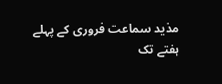مذید سماعت فروری کے پہلے ہفتے تک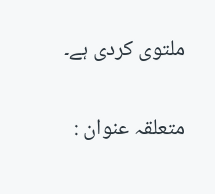ملتوی کردی ہے۔

متعلقہ عنوان :